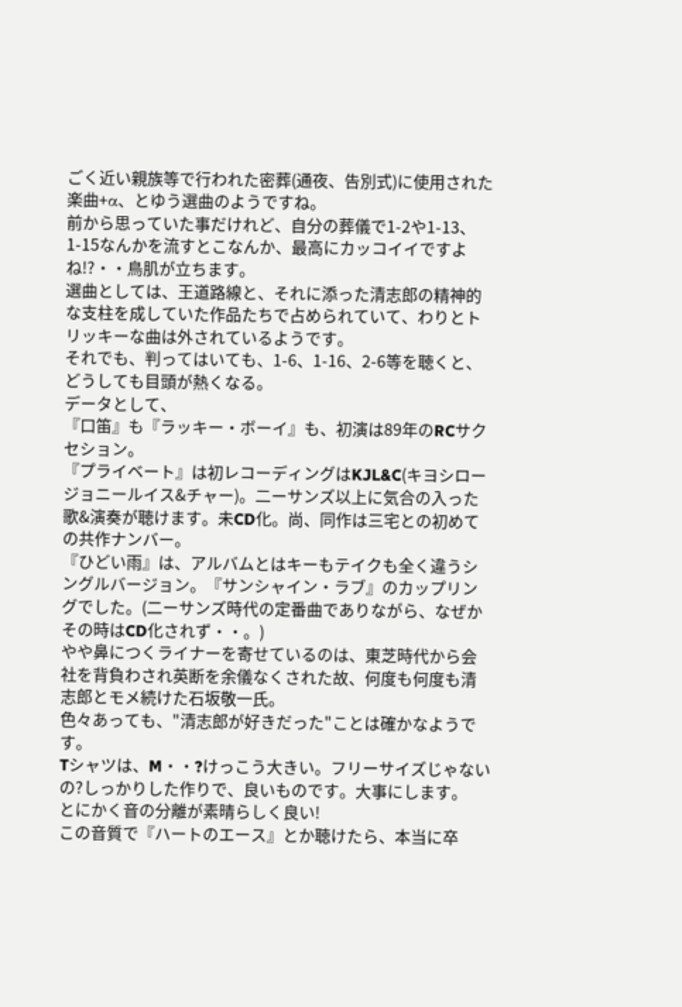ごく近い親族等で行われた密葬(通夜、告別式)に使用された楽曲+α、とゆう選曲のようですね。
前から思っていた事だけれど、自分の葬儀で1-2や1-13、1-15なんかを流すとこなんか、最高にカッコイイですよね!?・・鳥肌が立ちます。
選曲としては、王道路線と、それに添った清志郎の精神的な支柱を成していた作品たちで占められていて、わりとトリッキーな曲は外されているようです。
それでも、判ってはいても、1-6、1-16、2-6等を聴くと、どうしても目頭が熱くなる。
データとして、
『口笛』も『ラッキー・ボーイ』も、初演は89年のRCサクセション。
『プライベート』は初レコーディングはKJL&C(キヨシロージョニールイス&チャー)。二ーサンズ以上に気合の入った歌&演奏が聴けます。未CD化。尚、同作は三宅との初めての共作ナンバー。
『ひどい雨』は、アルバムとはキーもテイクも全く違うシングルバージョン。『サンシャイン・ラブ』のカップリングでした。(二ーサンズ時代の定番曲でありながら、なぜかその時はCD化されず・・。)
やや鼻につくライナーを寄せているのは、東芝時代から会社を背負わされ英断を余儀なくされた故、何度も何度も清志郎とモメ続けた石坂敬一氏。
色々あっても、"清志郎が好きだった"ことは確かなようです。
Tシャツは、M・・?けっこう大きい。フリーサイズじゃないの?しっかりした作りで、良いものです。大事にします。
とにかく音の分離が素晴らしく良い!
この音質で『ハートのエース』とか聴けたら、本当に卒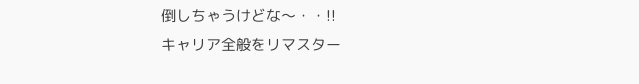倒しちゃうけどな〜・・!!
キャリア全般をリマスター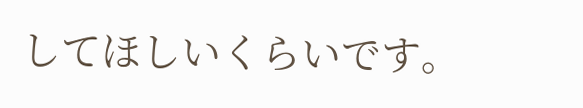してほしいくらいです。